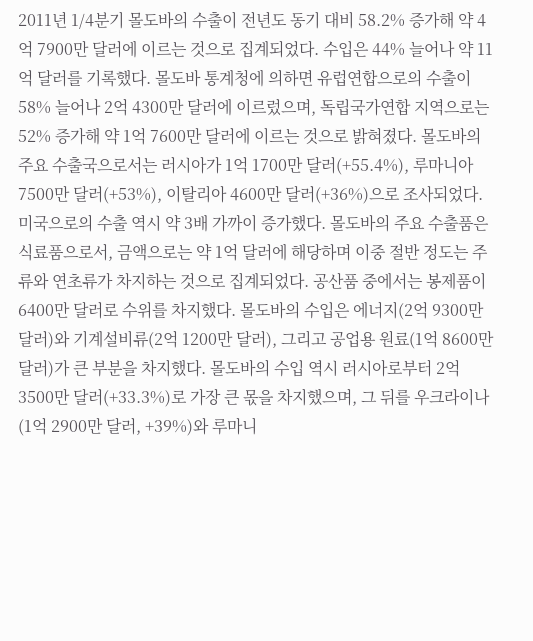2011년 1/4분기 몰도바의 수출이 전년도 동기 대비 58.2% 증가해 약 4억 7900만 달러에 이르는 것으로 집계되었다. 수입은 44% 늘어나 약 11억 달러를 기록했다. 몰도바 통계청에 의하면 유럽연합으로의 수출이 58% 늘어나 2억 4300만 달러에 이르렀으며, 독립국가연합 지역으로는 52% 증가해 약 1억 7600만 달러에 이르는 것으로 밝혀졌다. 몰도바의 주요 수출국으로서는 러시아가 1억 1700만 달러(+55.4%), 루마니아 7500만 달러(+53%), 이탈리아 4600만 달러(+36%)으로 조사되었다. 미국으로의 수출 역시 약 3배 가까이 증가했다. 몰도바의 주요 수출품은 식료품으로서, 금액으로는 약 1억 달러에 해당하며 이중 절반 정도는 주류와 연초류가 차지하는 것으로 집계되었다. 공산품 중에서는 봉제품이 6400만 달러로 수위를 차지했다. 몰도바의 수입은 에너지(2억 9300만 달러)와 기계설비류(2억 1200만 달러), 그리고 공업용 원료(1억 8600만 달러)가 큰 부분을 차지했다. 몰도바의 수입 역시 러시아로부터 2억 3500만 달러(+33.3%)로 가장 큰 몫을 차지했으며, 그 뒤를 우크라이나(1억 2900만 달러, +39%)와 루마니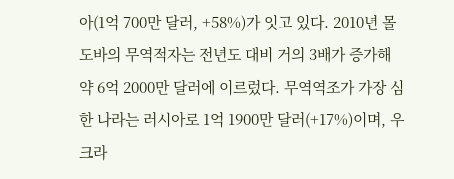아(1억 700만 달러, +58%)가 잇고 있다. 2010년 몰도바의 무역적자는 전년도 대비 거의 3배가 증가해 약 6억 2000만 달러에 이르렀다. 무역역조가 가장 심한 나라는 러시아로 1억 1900만 달러(+17%)이며, 우크라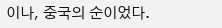이나, 중국의 순이었다.